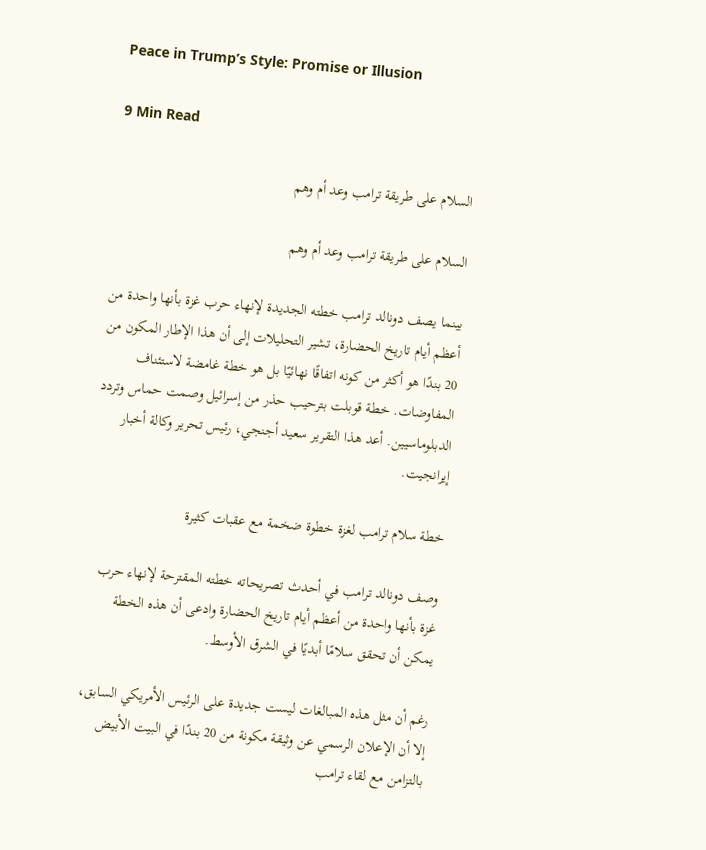Peace in Trump’s Style: Promise or Illusion

9 Min Read

السلام على طريقة ترامب وعد أم وهم

السلام على طريقة ترامب وعد أم وهم

بينما يصف دونالد ترامب خطته الجديدة لإنهاء حرب غزة بأنها واحدة من أعظم أيام تاريخ الحضارة، تشير التحليلات إلى أن هذا الإطار المكون من 20 بندًا هو أكثر من كونه اتفاقًا نهائيًا بل هو خطة غامضة لاستئناف المفاوضات. خطة قوبلت بترحيب حذر من إسرائيل وصمت حماس وتردد الدبلوماسيين. أعد هذا التقرير سعيد أجنجي، رئيس تحرير وكالة أخبار إيرانجيت.

خطة سلام ترامب لغزة خطوة ضخمة مع عقبات كثيرة

وصف دونالد ترامب في أحدث تصريحاته خطته المقترحة لإنهاء حرب غزة بأنها واحدة من أعظم أيام تاريخ الحضارة وادعى أن هذه الخطة يمكن أن تحقق سلامًا أبديًا في الشرق الأوسط.

رغم أن مثل هذه المبالغات ليست جديدة على الرئيس الأمريكي السابق، إلا أن الإعلان الرسمي عن وثيقة مكونة من 20 بندًا في البيت الأبيض بالتزامن مع لقاء ترامب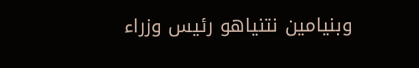وبنيامين نتنياهو رئيس وزراء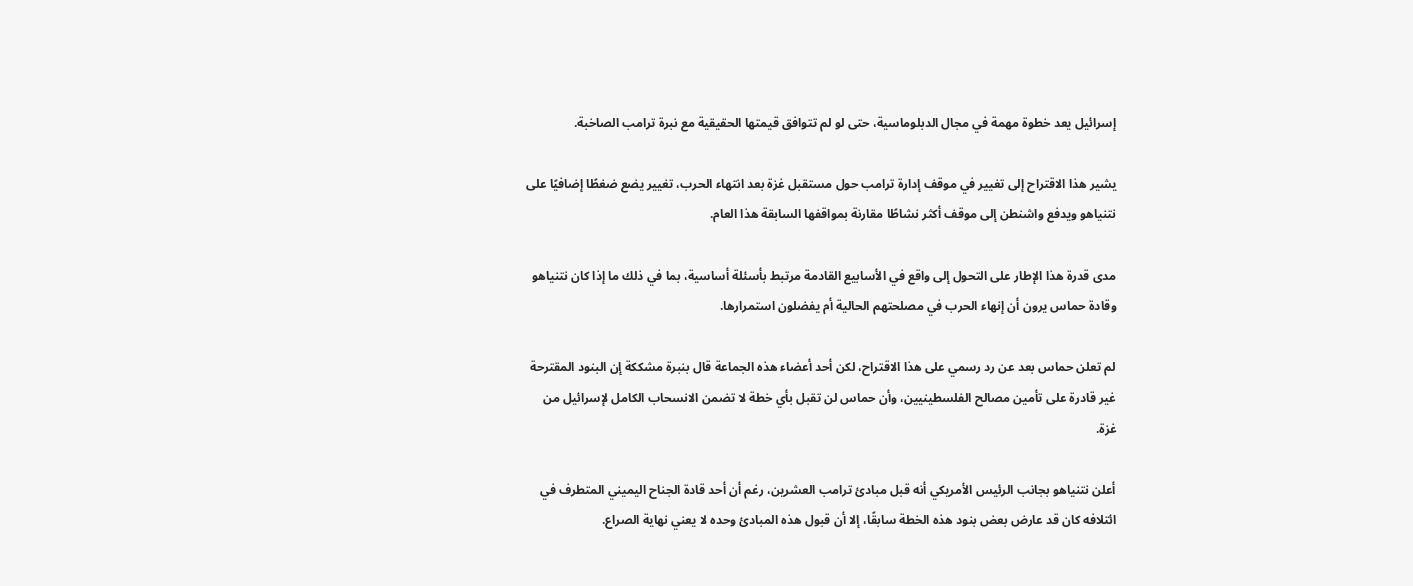إسرائيل يعد خطوة مهمة في مجال الدبلوماسية، حتى لو لم تتوافق قيمتها الحقيقية مع نبرة ترامب الصاخبة.

يشير هذا الاقتراح إلى تغيير في موقف إدارة ترامب حول مستقبل غزة بعد انتهاء الحرب، تغيير يضع ضغطًا إضافيًا على نتنياهو ويدفع واشنطن إلى موقف أكثر نشاطًا مقارنة بمواقفها السابقة هذا العام.

مدى قدرة هذا الإطار على التحول إلى واقع في الأسابيع القادمة مرتبط بأسئلة أساسية، بما في ذلك ما إذا كان نتنياهو وقادة حماس يرون أن إنهاء الحرب في مصلحتهم الحالية أم يفضلون استمرارها.

لم تعلن حماس بعد عن رد رسمي على هذا الاقتراح، لكن أحد أعضاء هذه الجماعة قال بنبرة مشككة إن البنود المقترحة غير قادرة على تأمين مصالح الفلسطينيين، وأن حماس لن تقبل بأي خطة لا تضمن الانسحاب الكامل لإسرائيل من غزة.

أعلن نتنياهو بجانب الرئيس الأمريكي أنه قبل مبادئ ترامب العشرين، رغم أن أحد قادة الجناح اليميني المتطرف في ائتلافه كان قد عارض بعض بنود هذه الخطة سابقًا، إلا أن قبول هذه المبادئ وحده لا يعني نهاية الصراع.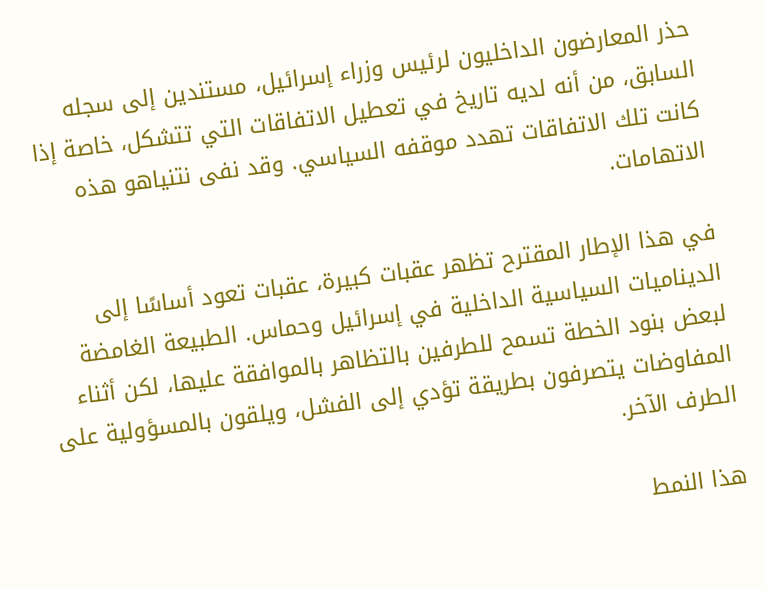حذر المعارضون الداخليون لرئيس وزراء إسرائيل، مستندين إلى سجله السابق، من أنه لديه تاريخ في تعطيل الاتفاقات التي تتشكل، خاصة إذا كانت تلك الاتفاقات تهدد موقفه السياسي. وقد نفى نتنياهو هذه الاتهامات.

في هذا الإطار المقترح تظهر عقبات كبيرة، عقبات تعود أساسًا إلى الديناميات السياسية الداخلية في إسرائيل وحماس. الطبيعة الغامضة لبعض بنود الخطة تسمح للطرفين بالتظاهر بالموافقة عليها، لكن أثناء المفاوضات يتصرفون بطريقة تؤدي إلى الفشل، ويلقون بالمسؤولية على الطرف الآخر.

هذا النمط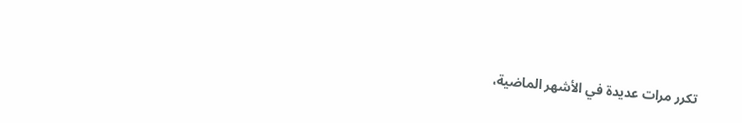تكرر مرات عديدة في الأشهر الماضية،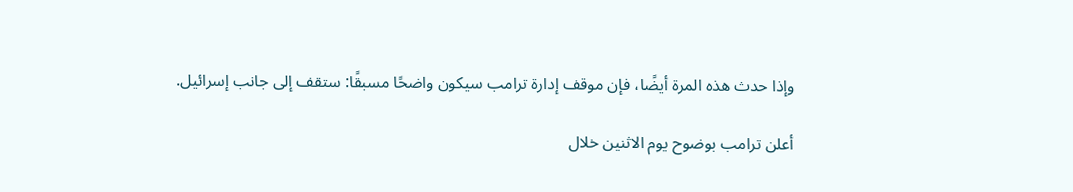وإذا حدث هذه المرة أيضًا، فإن موقف إدارة ترامب سيكون واضحًا مسبقًا: ستقف إلى جانب إسرائيل.

أعلن ترامب بوضوح يوم الاثنين خلال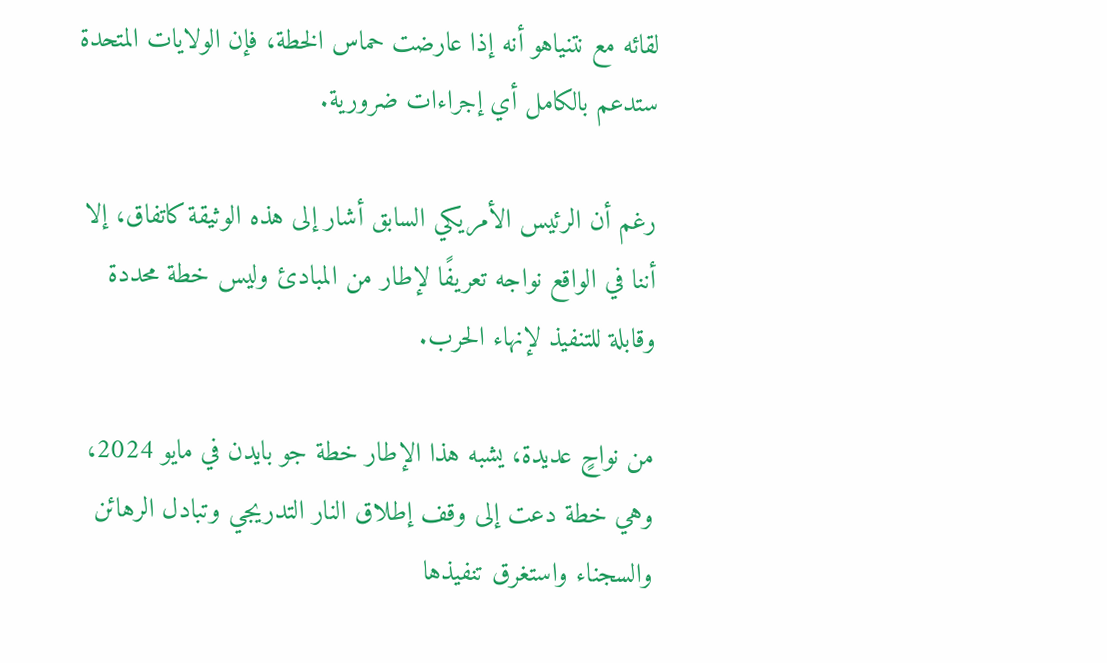لقائه مع نتنياهو أنه إذا عارضت حماس الخطة، فإن الولايات المتحدة ستدعم بالكامل أي إجراءات ضرورية.

رغم أن الرئيس الأمريكي السابق أشار إلى هذه الوثيقة كاتفاق، إلا أننا في الواقع نواجه تعريفًا لإطار من المبادئ وليس خطة محددة وقابلة للتنفيذ لإنهاء الحرب.

من نواحٍ عديدة، يشبه هذا الإطار خطة جو بايدن في مايو 2024، وهي خطة دعت إلى وقف إطلاق النار التدريجي وتبادل الرهائن والسجناء واستغرق تنفيذها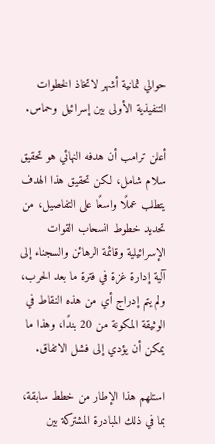حوالي ثمانية أشهر لاتخاذ الخطوات التنفيذية الأولى بين إسرائيل وحماس.

أعلن ترامب أن هدفه النهائي هو تحقيق سلام شامل، لكن تحقيق هذا الهدف يتطلب عملًا واسعًا على التفاصيل، من تحديد خطوط انسحاب القوات الإسرائيلية وقائمة الرهائن والسجناء إلى آلية إدارة غزة في فترة ما بعد الحرب، ولم يتم إدراج أي من هذه النقاط في الوثيقة المكونة من 20 بندًا، وهذا ما يمكن أن يؤدي إلى فشل الاتفاق.

استلهم هذا الإطار من خطط سابقة، بما في ذلك المبادرة المشتركة بين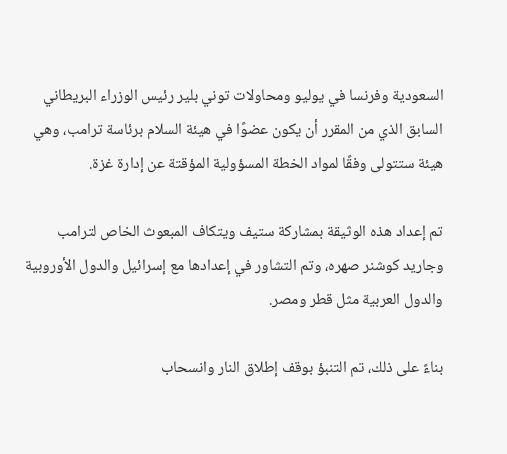السعودية وفرنسا في يوليو ومحاولات توني بلير رئيس الوزراء البريطاني السابق الذي من المقرر أن يكون عضوًا في هيئة السلام برئاسة ترامب، وهي هيئة ستتولى وفقًا لمواد الخطة المسؤولية المؤقتة عن إدارة غزة.

تم إعداد هذه الوثيقة بمشاركة ستيف ويتكاف المبعوث الخاص لترامب وجاريد كوشنر صهره، وتم التشاور في إعدادها مع إسرائيل والدول الأوروبية والدول العربية مثل قطر ومصر.

بناءً على ذلك، تم التنبؤ بوقف إطلاق النار وانسحاب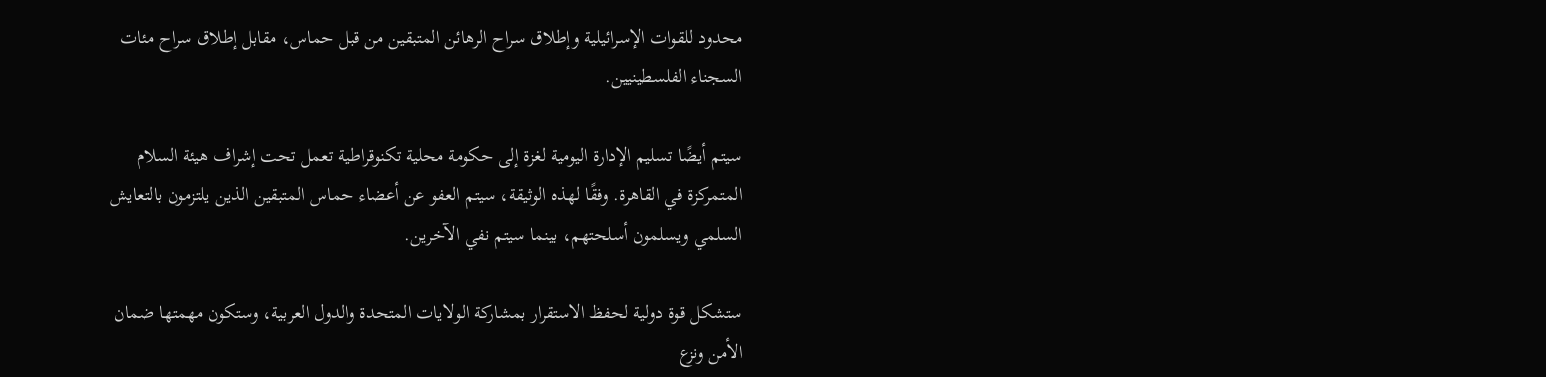محدود للقوات الإسرائيلية وإطلاق سراح الرهائن المتبقين من قبل حماس، مقابل إطلاق سراح مئات السجناء الفلسطينيين.

سيتم أيضًا تسليم الإدارة اليومية لغزة إلى حكومة محلية تكنوقراطية تعمل تحت إشراف هيئة السلام المتمركزة في القاهرة. وفقًا لهذه الوثيقة، سيتم العفو عن أعضاء حماس المتبقين الذين يلتزمون بالتعايش السلمي ويسلمون أسلحتهم، بينما سيتم نفي الآخرين.

ستشكل قوة دولية لحفظ الاستقرار بمشاركة الولايات المتحدة والدول العربية، وستكون مهمتها ضمان الأمن ونزع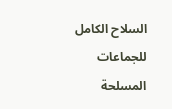السلاح الكامل للجماعات المسلحة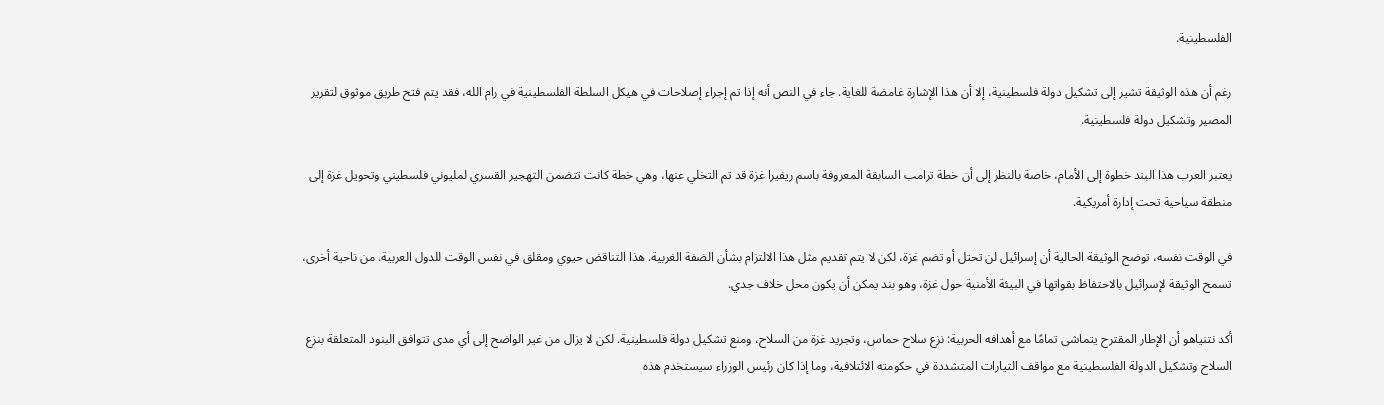الفلسطينية.

رغم أن هذه الوثيقة تشير إلى تشكيل دولة فلسطينية، إلا أن هذا الإشارة غامضة للغاية. جاء في النص أنه إذا تم إجراء إصلاحات في هيكل السلطة الفلسطينية في رام الله، فقد يتم فتح طريق موثوق لتقرير المصير وتشكيل دولة فلسطينية.

يعتبر العرب هذا البند خطوة إلى الأمام، خاصة بالنظر إلى أن خطة ترامب السابقة المعروفة باسم ريفيرا غزة قد تم التخلي عنها، وهي خطة كانت تتضمن التهجير القسري لمليوني فلسطيني وتحويل غزة إلى منطقة سياحية تحت إدارة أمريكية.

في الوقت نفسه، توضح الوثيقة الحالية أن إسرائيل لن تحتل أو تضم غزة، لكن لا يتم تقديم مثل هذا الالتزام بشأن الضفة الغربية. هذا التناقض حيوي ومقلق في نفس الوقت للدول العربية. من ناحية أخرى، تسمح الوثيقة لإسرائيل بالاحتفاظ بقواتها في البيئة الأمنية حول غزة، وهو بند يمكن أن يكون محل خلاف جدي.

أكد نتنياهو أن الإطار المقترح يتماشى تمامًا مع أهدافه الحربية: نزع سلاح حماس، وتجريد غزة من السلاح، ومنع تشكيل دولة فلسطينية. لكن لا يزال من غير الواضح إلى أي مدى تتوافق البنود المتعلقة بنزع السلاح وتشكيل الدولة الفلسطينية مع مواقف التيارات المتشددة في حكومته الائتلافية، وما إذا كان رئيس الوزراء سيستخدم هذه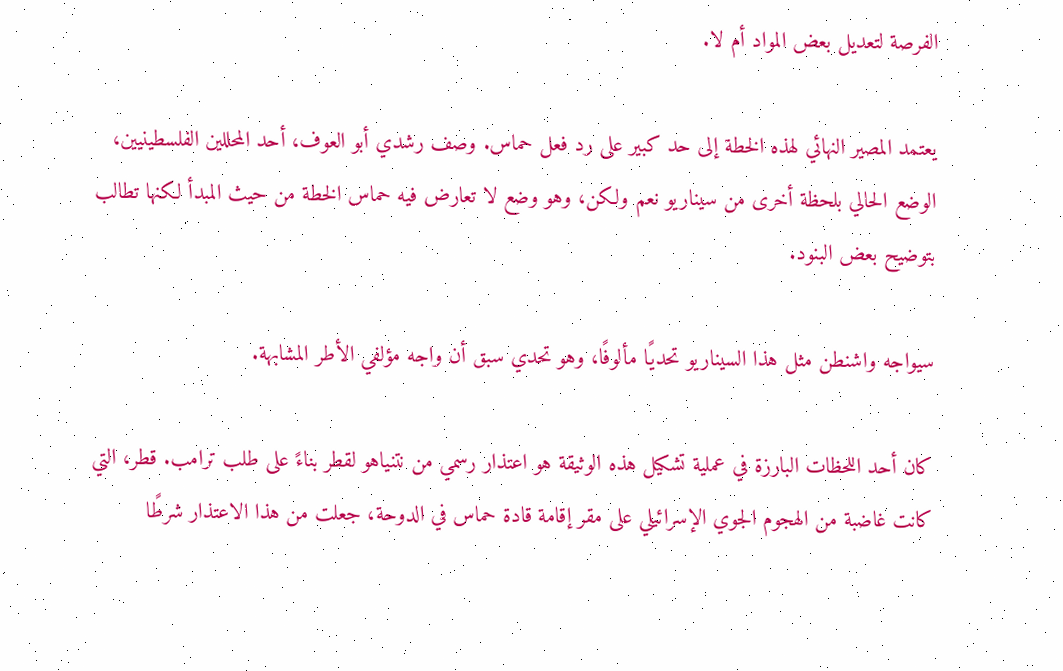الفرصة لتعديل بعض المواد أم لا.

يعتمد المصير النهائي لهذه الخطة إلى حد كبير على رد فعل حماس. وصف رشدي أبو العوف، أحد المحللين الفلسطينيين، الوضع الحالي بلحظة أخرى من سيناريو نعم ولكن، وهو وضع لا تعارض فيه حماس الخطة من حيث المبدأ لكنها تطالب بتوضيح بعض البنود.

سيواجه واشنطن مثل هذا السيناريو تحديًا مألوفًا، وهو تحدي سبق أن واجه مؤلفي الأطر المشابهة.

كان أحد اللحظات البارزة في عملية تشكيل هذه الوثيقة هو اعتذار رسمي من نتنياهو لقطر بناءً على طلب ترامب. قطر، التي كانت غاضبة من الهجوم الجوي الإسرائيلي على مقر إقامة قادة حماس في الدوحة، جعلت من هذا الاعتذار شرطًا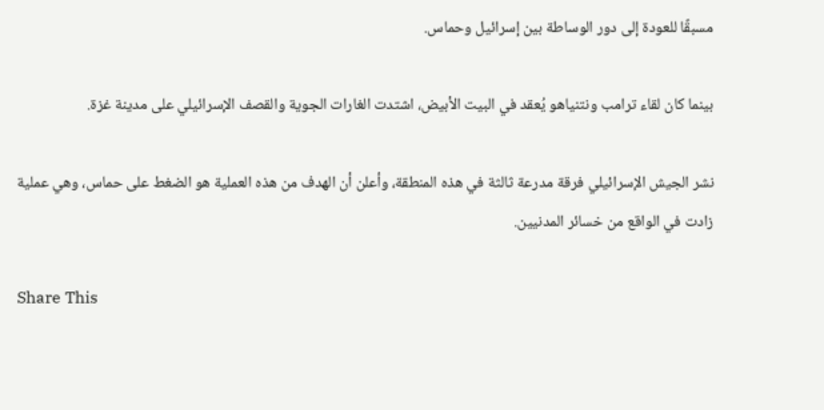مسبقًا للعودة إلى دور الوساطة بين إسرائيل وحماس.

بينما كان لقاء ترامب ونتنياهو يُعقد في البيت الأبيض، اشتدت الغارات الجوية والقصف الإسرائيلي على مدينة غزة.

نشر الجيش الإسرائيلي فرقة مدرعة ثالثة في هذه المنطقة، وأعلن أن الهدف من هذه العملية هو الضغط على حماس، وهي عملية زادت في الواقع من خسائر المدنيين.

Share This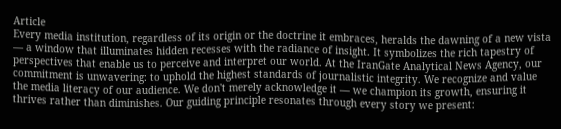Article
Every media institution, regardless of its origin or the doctrine it embraces, heralds the dawning of a new vista — a window that illuminates hidden recesses with the radiance of insight. It symbolizes the rich tapestry of perspectives that enable us to perceive and interpret our world. At the IranGate Analytical News Agency, our commitment is unwavering: to uphold the highest standards of journalistic integrity. We recognize and value the media literacy of our audience. We don't merely acknowledge it — we champion its growth, ensuring it thrives rather than diminishes. Our guiding principle resonates through every story we present: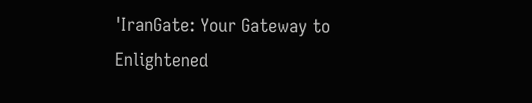'IranGate: Your Gateway to Enlightened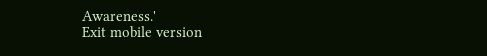Awareness.'
Exit mobile version